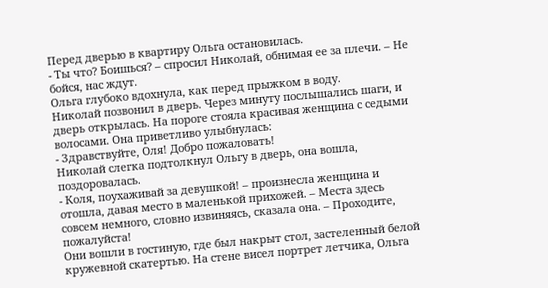Перед дверью в квартиру Ольга остановилась.
- Ты что? Боишься? – спросил Николай, обнимая ее за плечи. – Не бойся, нас ждут.
Ольга глубоко вдохнула, как перед прыжком в воду.
Николай позвонил в дверь. Через минуту послышались шаги, и дверь открылась. На пороге стояла красивая женщина с седыми волосами. Она приветливо улыбнулась:
- Здравствуйте, Оля! Добро пожаловать!
Николай слегка подтолкнул Ольгу в дверь, она вошла, поздоровалась.
- Коля, поухаживай за девушкой! – произнесла женщина и отошла, давая место в маленькой прихожей. – Места здесь совсем немного, словно извиняясь, сказала она. – Проходите, пожалуйста!
Они вошли в гостиную, где был накрыт стол, застеленный белой кружевной скатертью. На стене висел портрет летчика, Ольга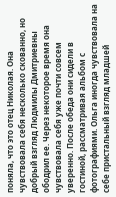поняла, что это отец Николая. Она чувствовала себя несколько скованно, но добрый взгляд Людмилы Дмитриевны ободрил ее. Через некоторое время она чувствовала себя уже почти совсем уверенно. После обеда они сидели в гостиной, рассматривая альбом с фотографиями. Ольга иногда чувствовала на себе пристальный взгляд младшей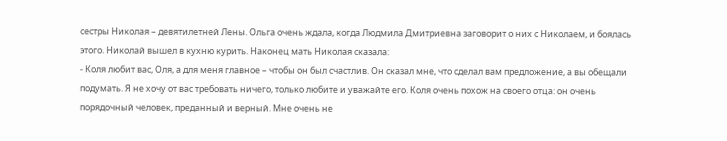сестры Николая – девятилетней Лены. Ольга очень ждала, когда Людмила Дмитриевна заговорит о них с Николаем, и боялась этого. Николай вышел в кухню курить. Наконец мать Николая сказала:
- Коля любит вас, Оля, а для меня главное – чтобы он был счастлив. Он сказал мне, что сделал вам предложение, а вы обещали подумать. Я не хочу от вас требовать ничего, только любите и уважайте его. Коля очень похож на своего отца: он очень порядочный человек, преданный и верный. Мне очень не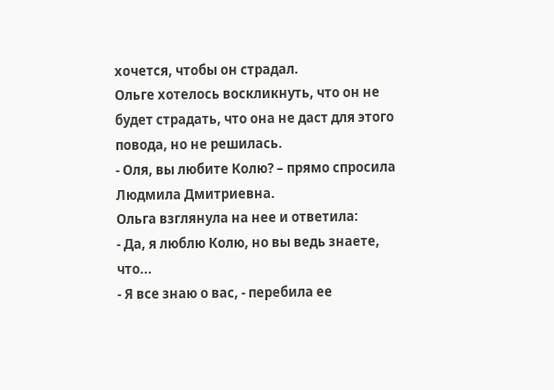хочется, чтобы он страдал.
Ольге хотелось воскликнуть, что он не будет страдать, что она не даст для этого повода, но не решилась.
- Оля, вы любите Колю? – прямо спросила Людмила Дмитриевна.
Ольга взглянула на нее и ответила:
- Да, я люблю Колю, но вы ведь знаете, что...
- Я все знаю о вас, - перебила ее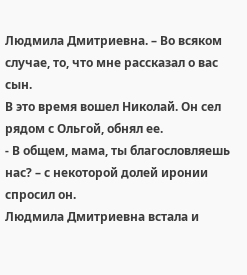Людмила Дмитриевна. – Во всяком случае, то, что мне рассказал о вас сын.
В это время вошел Николай. Он сел рядом с Ольгой, обнял ее.
- В общем, мама, ты благословляешь нас? – с некоторой долей иронии спросил он.
Людмила Дмитриевна встала и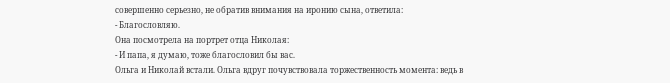совершенно серьезно, не обратив внимания на иронию сына, ответила:
- Благословляю.
Она посмотрела на портрет отца Николая:
- И папа, я думаю, тоже благословил бы вас.
Ольга и Николай встали. Ольга вдруг почувствовала торжественность момента: ведь в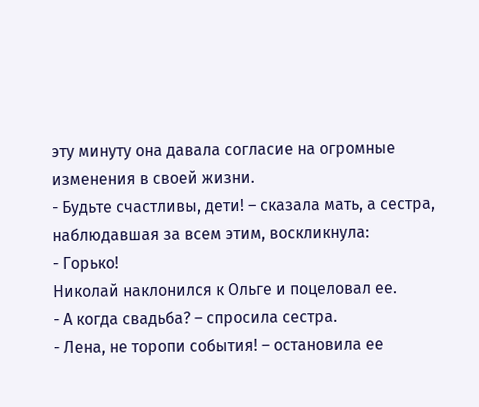эту минуту она давала согласие на огромные изменения в своей жизни.
- Будьте счастливы, дети! – сказала мать, а сестра, наблюдавшая за всем этим, воскликнула:
- Горько!
Николай наклонился к Ольге и поцеловал ее.
- А когда свадьба? – спросила сестра.
- Лена, не торопи события! – остановила ее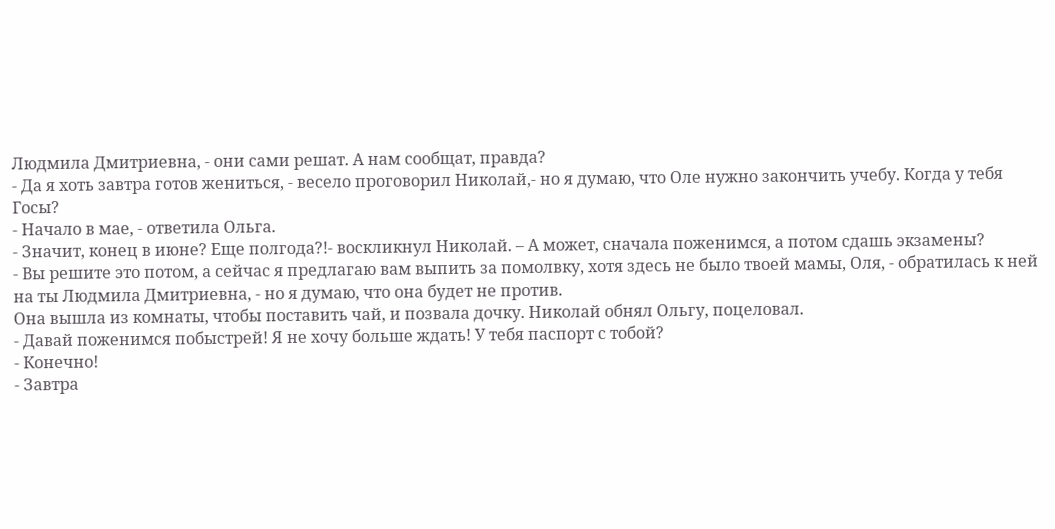Людмила Дмитриевна, - они сами решат. А нам сообщат, правда?
- Да я хоть завтра готов жениться, - весело проговорил Николай,- но я думаю, что Оле нужно закончить учебу. Когда у тебя Госы?
- Начало в мае, - ответила Ольга.
- Значит, конец в июне? Еще полгода?!- воскликнул Николай. – А может, сначала поженимся, а потом сдашь экзамены?
- Вы решите это потом, а сейчас я предлагаю вам выпить за помолвку, хотя здесь не было твоей мамы, Оля, - обратилась к ней на ты Людмила Дмитриевна, - но я думаю, что она будет не против.
Она вышла из комнаты, чтобы поставить чай, и позвала дочку. Николай обнял Ольгу, поцеловал.
- Давай поженимся побыстрей! Я не хочу больше ждать! У тебя паспорт с тобой?
- Конечно!
- Завтра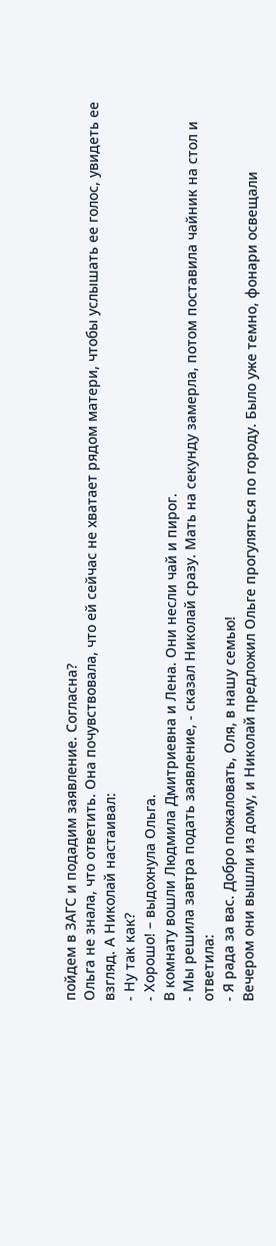пойдем в ЗАГС и подадим заявление. Согласна?
Ольга не знала, что ответить. Она почувствовала, что ей сейчас не хватает рядом матери, чтобы услышать ее голос, увидеть ее взгляд. А Николай настаивал:
- Ну так как?
- Хорошо! – выдохнула Ольга.
В комнату вошли Людмила Дмитриевна и Лена. Они несли чай и пирог.
- Мы решила завтра подать заявление, - сказал Николай сразу. Мать на секунду замерла, потом поставила чайник на стол и ответила:
- Я рада за вас. Добро пожаловать, Оля, в нашу семью!
Вечером они вышли из дому, и Николай предложил Ольге прогуляться по городу. Было уже темно, фонари освещали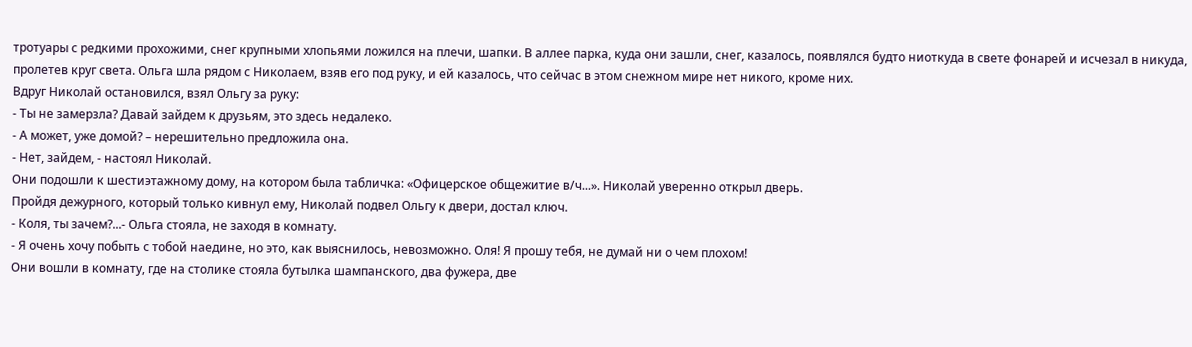тротуары с редкими прохожими, снег крупными хлопьями ложился на плечи, шапки. В аллее парка, куда они зашли, снег, казалось, появлялся будто ниоткуда в свете фонарей и исчезал в никуда, пролетев круг света. Ольга шла рядом с Николаем, взяв его под руку, и ей казалось, что сейчас в этом снежном мире нет никого, кроме них.
Вдруг Николай остановился, взял Ольгу за руку:
- Ты не замерзла? Давай зайдем к друзьям, это здесь недалеко.
- А может, уже домой? – нерешительно предложила она.
- Нет, зайдем, - настоял Николай.
Они подошли к шестиэтажному дому, на котором была табличка: «Офицерское общежитие в/ч...». Николай уверенно открыл дверь.
Пройдя дежурного, который только кивнул ему, Николай подвел Ольгу к двери, достал ключ.
- Коля, ты зачем?...- Ольга стояла, не заходя в комнату.
- Я очень хочу побыть с тобой наедине, но это, как выяснилось, невозможно. Оля! Я прошу тебя, не думай ни о чем плохом!
Они вошли в комнату, где на столике стояла бутылка шампанского, два фужера, две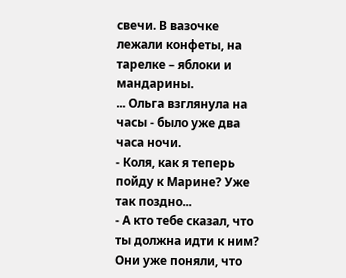свечи. В вазочке лежали конфеты, на тарелке – яблоки и мандарины.
... Ольга взглянула на часы - было уже два часа ночи.
- Коля, как я теперь пойду к Марине? Уже так поздно...
- А кто тебе сказал, что ты должна идти к ним? Они уже поняли, что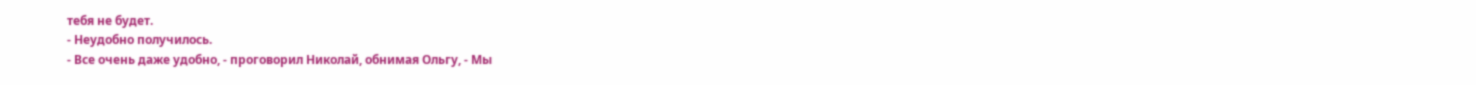тебя не будет.
- Неудобно получилось.
- Все очень даже удобно, - проговорил Николай, обнимая Ольгу, - Мы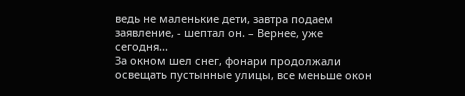ведь не маленькие дети, завтра подаем заявление, - шептал он. – Вернее, уже сегодня...
За окном шел снег, фонари продолжали освещать пустынные улицы, все меньше окон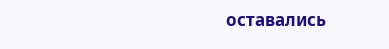оставались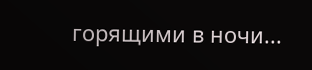горящими в ночи...